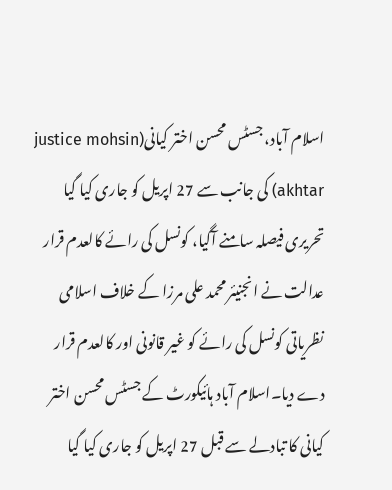اسلام آباد، جسٹس محسن اختر کیانی(justice mohsin akhtar) کی جانب سے 27 اپریل کو جاری کیا گیا تحریری فیصلہ سامنے آگیا، کونسل کی رائے کالعدم قرار
عدالت نے انجنیئر محمد علی مرزا کے خلاف اسلامی نظریاتی کونسل کی رائے کو غیر قانونی اور کالعدم قرار دے دیا۔اسلام آباد ہائیکورٹ کے جسٹس محسن اختر کیانی کا تبادلے سے قبل 27 اپریل کو جاری کیا گیا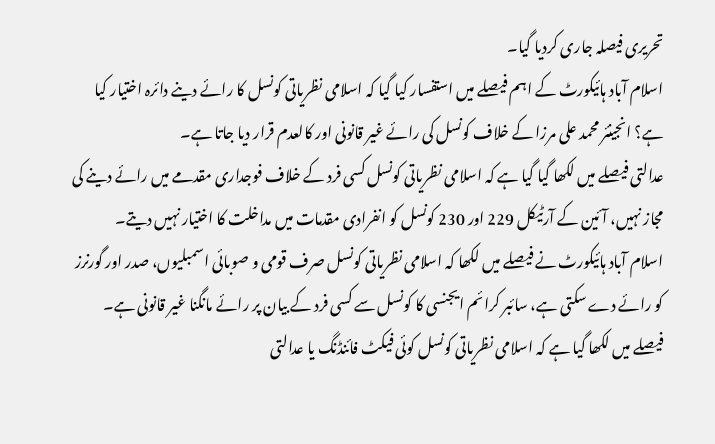تحریری فیصلہ جاری کردیا گیا۔
اسلام آباد ہائیکورٹ کے اہم فیصلے میں استفسار کیا گیا کہ اسلامی نظریاتی کونسل کا رائے دینے دائرہ اختیار کیا ہے؟ انجینئر محمد علی مرزا کے خلاف کونسل کی رائے غیر قانونی اور کالعدم قرار دیا جاتا ہے۔
عدالتی فیصلے میں لکھا گیا گیا ہے کہ اسلامی نظریاتی کونسل کسی فرد کے خلاف فوجداری مقدمے میں رائے دینے کی مجاز نہیں، آئین کے آرٹیکل 229 اور 230 کونسل کو انفرادی مقدمات میں مداخلت کا اختیار نہیں دیتے۔
اسلام آباد ہائیکورٹ نے فیصلے میں لکھا کہ اسلامی نظریاتی کونسل صرف قومی و صوبائی اسمبلیوں، صدر اور گورنرز کو رائے دے سکتی ہے، سائبر کرائم ایجنسی کا کونسل سے کسی فرد کے بیان پر رائے مانگنا غیر قانونی ہے۔
فیصلے میں لکھا گیا ہے کہ اسلامی نظریاتی کونسل کوئی فیکٹ فائنڈنگ یا عدالتی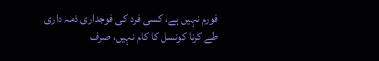فورم نہیں ہے، کسی فرد کی فوجداری ذمہ داری طے کرنا کونسل کا کام نہیں، صرف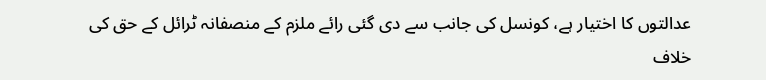عدالتوں کا اختیار ہے، کونسل کی جانب سے دی گئی رائے ملزم کے منصفانہ ٹرائل کے حق کی خلاف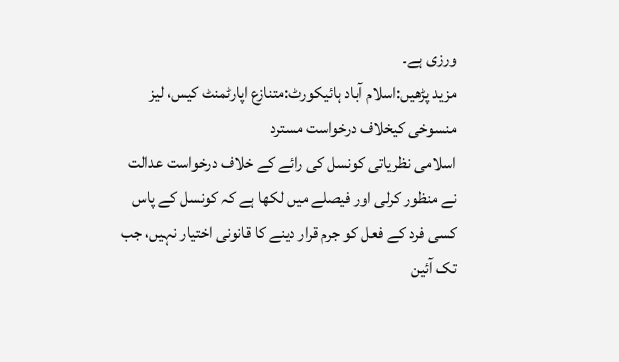ورزی ہے۔
مزید پڑھیں:اسلام آباد ہائیکورٹ:متنازع اپارٹمنٹ کیس، لیز منسوخی کیخلاف درخواست مسترد
اسلامی نظریاتی کونسل کی رائے کے خلاف درخواست عدالت نے منظور کرلی اور فیصلے میں لکھا ہے کہ کونسل کے پاس کسی فرد کے فعل کو جرم قرار دینے کا قانونی اختیار نہیں، جب تک آئین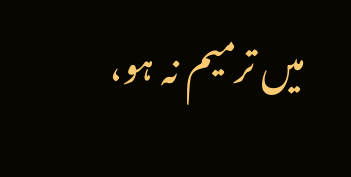میں ترمیم نہ ہو،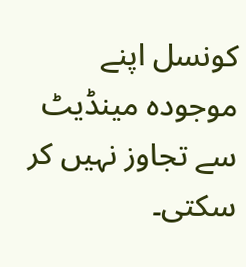کونسل اپنے موجودہ مینڈیٹ سے تجاوز نہیں کر سکتی۔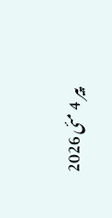پیر 4 مئی 2026